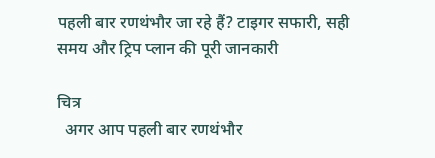पहली बार रणथंभौर जा रहे हैं? टाइगर सफारी, सही समय और ट्रिप प्लान की पूरी जानकारी

चित्र
  अगर आप पहली बार रणथंभौर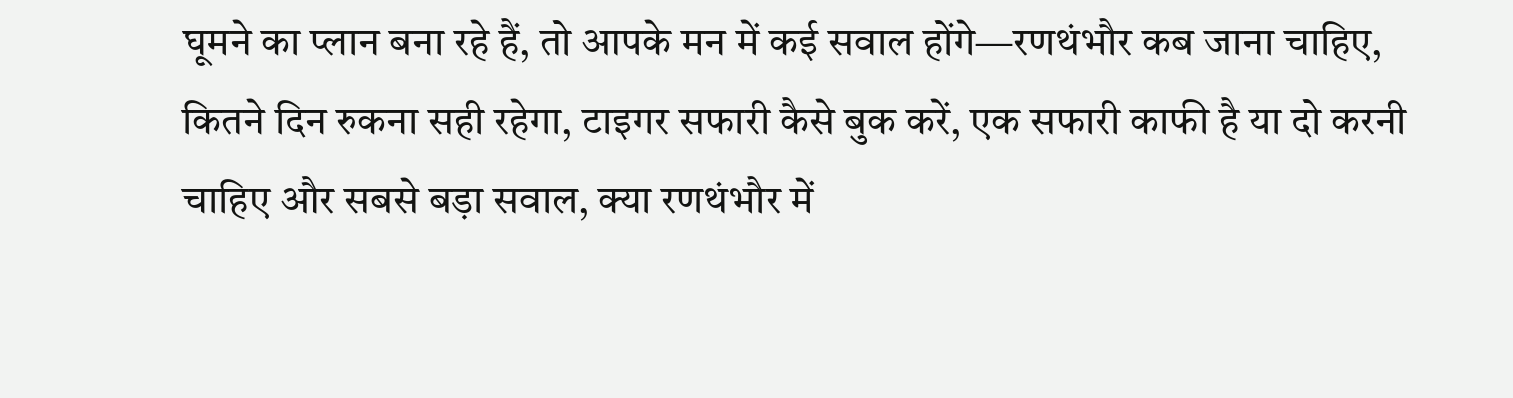घूमने का प्लान बना रहे हैं, तो आपके मन में कई सवाल होंगे—रणथंभौर कब जाना चाहिए, कितने दिन रुकना सही रहेगा, टाइगर सफारी कैसे बुक करें, एक सफारी काफी है या दो करनी चाहिए और सबसे बड़ा सवाल, क्या रणथंभौर में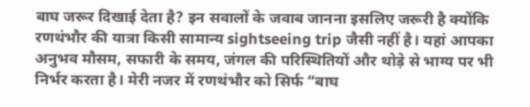बाघ जरूर दिखाई देता है? इन सवालों के जवाब जानना इसलिए जरूरी है क्योंकि रणथंभौर की यात्रा किसी सामान्य sightseeing trip जैसी नहीं है। यहां आपका अनुभव मौसम, सफारी के समय, जंगल की परिस्थितियों और थोड़े से भाग्य पर भी निर्भर करता है। मेरी नजर में रणथंभौर को सिर्फ “बाघ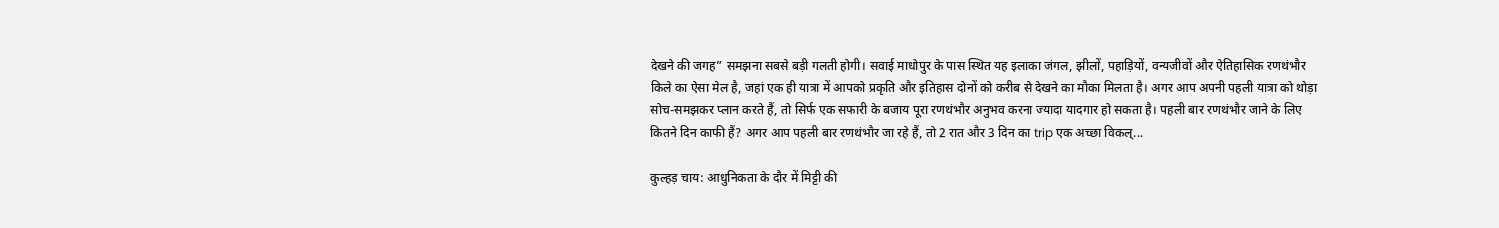देखने की जगह” समझना सबसे बड़ी गलती होगी। सवाई माधोपुर के पास स्थित यह इलाका जंगल, झीलों, पहाड़ियों, वन्यजीवों और ऐतिहासिक रणथंभौर किले का ऐसा मेल है, जहां एक ही यात्रा में आपको प्रकृति और इतिहास दोनों को करीब से देखने का मौका मिलता है। अगर आप अपनी पहली यात्रा को थोड़ा सोच-समझकर प्लान करते हैं, तो सिर्फ एक सफारी के बजाय पूरा रणथंभौर अनुभव करना ज्यादा यादगार हो सकता है। पहली बार रणथंभौर जाने के लिए कितने दिन काफी हैं? अगर आप पहली बार रणथंभौर जा रहे हैं, तो 2 रात और 3 दिन का trip एक अच्छा विकल्...

कुल्हड़ चाय: आधुनिकता के दौर में मिट्टी की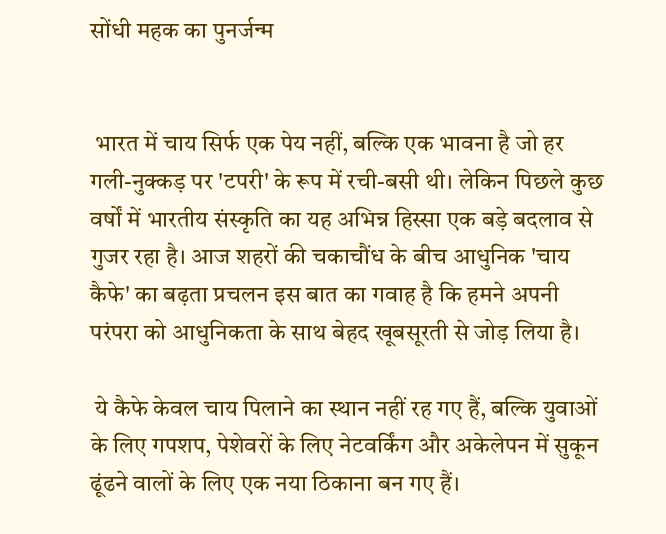सोंधी महक का पुनर्जन्म


 भारत में चाय सिर्फ एक पेय नहीं, बल्कि एक भावना है जो हर गली-नुक्कड़ पर 'टपरी' के रूप में रची-बसी थी। लेकिन पिछले कुछ वर्षों में भारतीय संस्कृति का यह अभिन्न हिस्सा एक बड़े बदलाव से गुजर रहा है। आज शहरों की चकाचौंध के बीच आधुनिक 'चाय कैफे' का बढ़ता प्रचलन इस बात का गवाह है कि हमने अपनी परंपरा को आधुनिकता के साथ बेहद खूबसूरती से जोड़ लिया है।

 ये कैफे केवल चाय पिलाने का स्थान नहीं रह गए हैं, बल्कि युवाओं के लिए गपशप, पेशेवरों के लिए नेटवर्किंग और अकेलेपन में सुकून ढूंढने वालों के लिए एक नया ठिकाना बन गए हैं।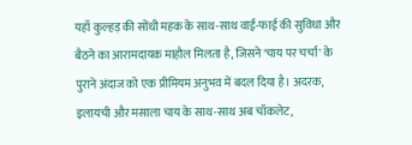यहाँ कुल्हड़ की सोंधी महक के साथ-साथ वाई-फाई की सुविधा और बैठने का आरामदायक माहौल मिलता है, जिसने 'चाय पर चर्चा' के पुराने अंदाज को एक प्रीमियम अनुभव में बदल दिया है। अदरक, इलायची और मसाला चाय के साथ-साथ अब चॉकलेट,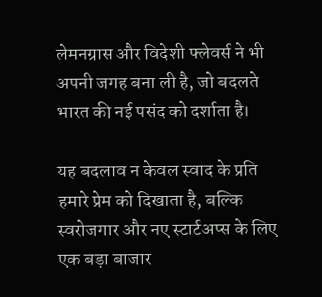लेमनग्रास और विदेशी फ्लेवर्स ने भी अपनी जगह बना ली है, जो बदलते भारत की नई पसंद को दर्शाता है।

यह बदलाव न केवल स्वाद के प्रति हमारे प्रेम को दिखाता है, बल्कि स्वरोजगार और नए स्टार्टअप्स के लिए एक बड़ा बाजार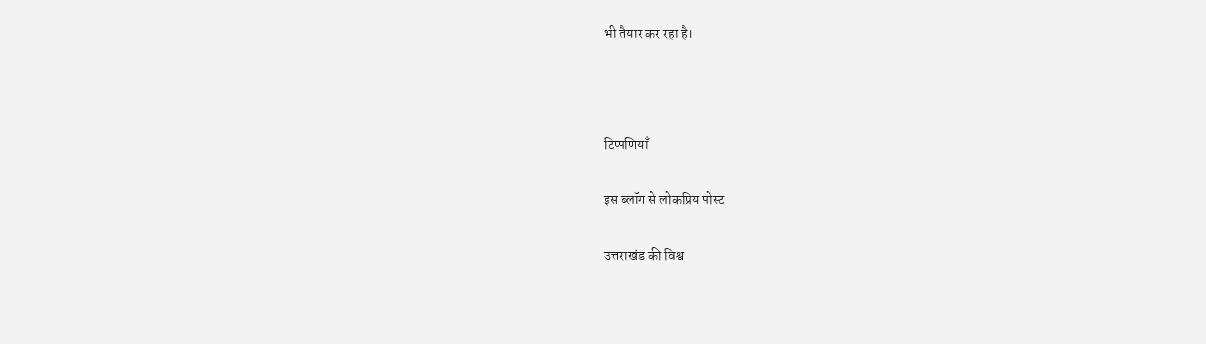भी तैयार कर रहा है।



टिप्पणियाँ

इस ब्लॉग से लोकप्रिय पोस्ट

उत्तराखंड की विश्व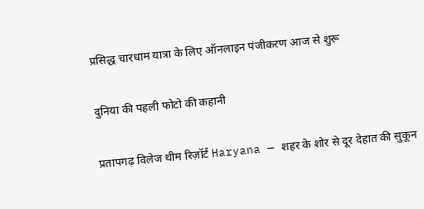प्रसिद्ध चारधाम यात्रा के लिए ऑनलाइन पंजीकरण आज से शुरू

दुनिया की पहली फोटो की कहानी

प्रतापगढ़ विलेज थीम रिज़ॉर्ट Haryana — शहर के शोर से दूर देहात की सुकून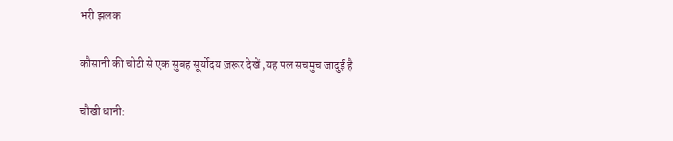भरी झलक

कौसानी की चोटी से एक सुबह सूर्योदय ज़रूर देखें ,यह पल सचमुच जादुई है

चौखी धानी: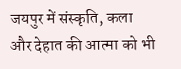जयपुर में संस्कृति, कला और देहात की आत्मा को भी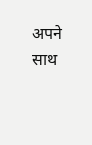अपने साथ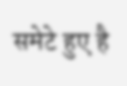समेटे हुए है